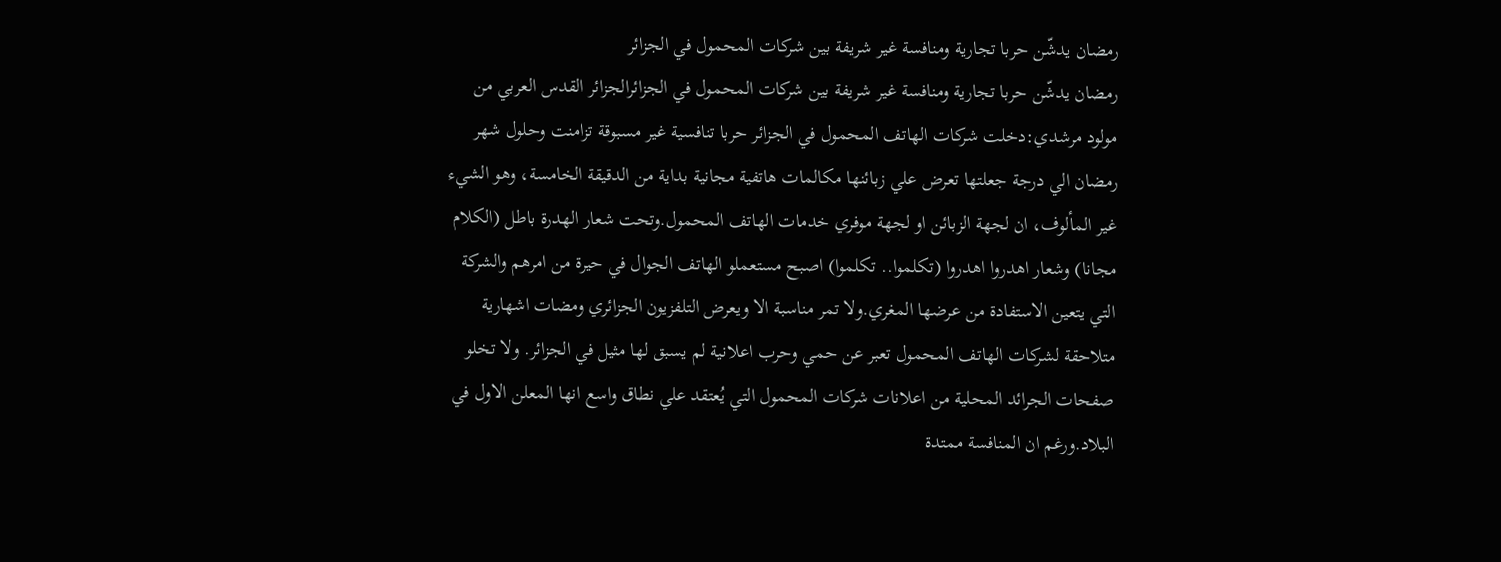رمضان يدشّن حربا تجارية ومنافسة غير شريفة بين شركات المحمول في الجزائر
رمضان يدشّن حربا تجارية ومنافسة غير شريفة بين شركات المحمول في الجزائرالجزائر القدس العربي من مولود مرشدي:دخلت شركات الهاتف المحمول في الجزائر حربا تنافسية غير مسبوقة تزامنت وحلول شهر رمضان الي درجة جعلتها تعرض علي زبائنها مكالمات هاتفية مجانية بداية من الدقيقة الخامسة، وهو الشيء غير المألوف، ان لجهة الزبائن او لجهة موفري خدمات الهاتف المحمول.وتحت شعار الهدرة باطل (الكلام مجانا) وشعار اهدروا اهدروا (تكلموا.. تكلموا) اصبح مستعملو الهاتف الجوال في حيرة من امرهم والشركة التي يتعين الاستفادة من عرضها المغري.ولا تمر مناسبة الا ويعرض التلفزيون الجزائري ومضات اشهارية متلاحقة لشركات الهاتف المحمول تعبر عن حمي وحرب اعلانية لم يسبق لها مثيل في الجزائر. ولا تخلو صفحات الجرائد المحلية من اعلانات شركات المحمول التي يُعتقد علي نطاق واسع انها المعلن الاول في البلاد.ورغم ان المنافسة ممتدة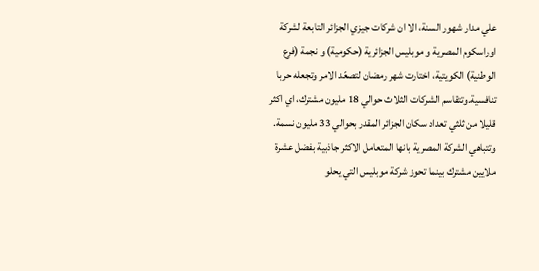علي مدار شهور السنة، الا ان شركات جيزي الجزائر التابعة لشركة اوراسكوم المصرية و موبليس الجزائرية (حكومية) و نجمة (فرع الوطنية) الكويتية، اختارت شهر رمضان لتصعّد الامر وتجعله حربا تنافسية.وتتقاسم الشركات الثلاث حوالي 18 مليون مشترك، اي اكثر قليلا من ثلثي تعداد سكان الجزائر المقدر بحوالي 33 مليون نسمة. وتتباهي الشركة المصرية بانها المتعامل الاكثر جاذبية بفضل عشرة ملايين مشترك بينما تحوز شركة موبليس التي يحلو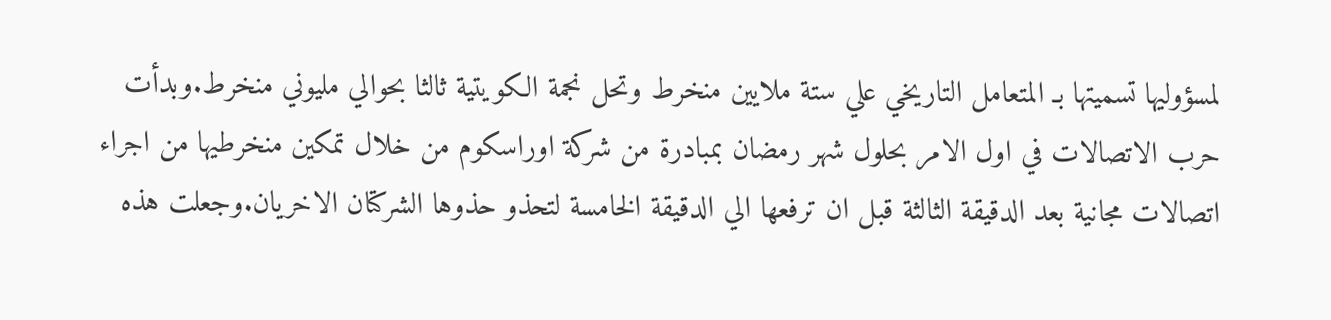لمسؤوليها تسميتها بـ المتعامل التاريخي علي ستة ملايين منخرط وتحل نجمة الكويتية ثالثا بحوالي مليوني منخرط.وبدأت حرب الاتصالات في اول الامر بحلول شهر رمضان بمبادرة من شركة اوراسكوم من خلال تمكين منخرطيها من اجراء اتصالات مجانية بعد الدقيقة الثالثة قبل ان ترفعها الي الدقيقة الخامسة لتحذو حذوها الشركتان الاخريان.وجعلت هذه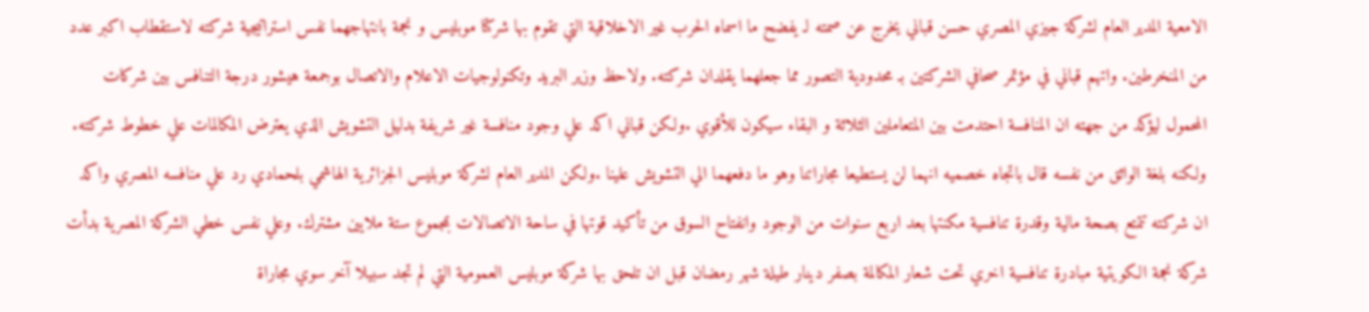الامعية المدير العام لشركة جيزي المصري حسن قباني يخرج عن صمته لـ يفضح ما اسماه الحرب غير الاخلاقية التي تقوم بها شركتا موبليس و نجمة بانتهاجهما نفس استراتيجية شركته لاستقطاب اكبر عدد من المنخرطين. واتهم قباني في مؤتمر صحافي الشركتين بـ محدودية التصور مما جعلهما يقلدان شركته. ولاحظ وزير البريد وتكنولوجيات الاعلام والاتصال بوجمعة هيشور درجة التنافس بين شركات المحمول ليؤكد من جهته ان المنافسة احتدمت بين المتعاملين الثلاثة و البقاء سيكون للأقوي .ولكن قباني اكد علي وجود منافسة غير شريفة بدليل التشويش الذي يعترض المكالمات علي خطوط شركته. ولكنه بلغة الواثق من نفسه قال باتجاه خصميه انهما لن يستطيعا مجاراتنا وهو ما دفعهما الي التشويش علينا .ولكن المدير العام لشركة موبليس الجزائرية الهاشمي بلحمادي رد علي منافسه المصري واكد ان شركته تتمتع بصحة مالية وقدرة تنافسية مكنتها بعد اربع سنوات من الوجود وانفتاح السوق من تأكيد قوتها في ساحة الاتصالات بمجموع ستة ملايين مشترك. وعلي نفس خطي الشركة المصرية بدأت شركة نجمة الكويتية مبادرة تنافسية اخري تحت شعار المكالمة بصفر دينار طيلة شهر رمضان قبل ان تلحق بها شركة موبليس العمومية التي لم تجد سبيلا آخر سوي مجاراة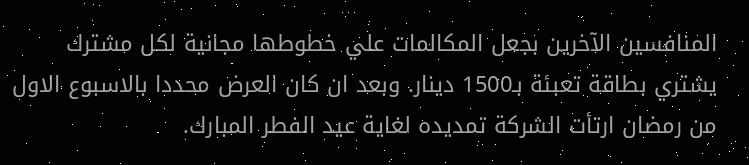المنافسين الآخرين بجعل المكالمات علي خطوطها مجانية لكل مشترك يشتري بطاقة تعبئة بـ1500 دينار. وبعد ان كان العرض محددا بالاسبوع الاول من رمضان ارتأت الشركة تمديده لغاية عيد الفطر المبارك.